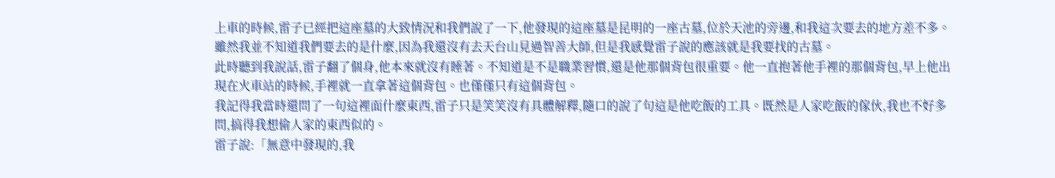上車的時候,雷子已經把這座墓的大致情況和我們說了一下,他發現的這座墓是昆明的一座古墓,位於天池的旁邊,和我這次要去的地方差不多。雖然我並不知道我們要去的是什麼,因為我還沒有去天台山見過智善大師,但是我感覺雷子說的應該就是我要找的古墓。
此時聽到我說話,雷子翻了個身,他本來就沒有睡著。不知道是不是職業習慣,還是他那個背包很重要。他一直抱著他手裡的那個背包,早上他出現在火車站的時候,手裡就一直拿著這個背包。也僅僅只有這個背包。
我記得我當時還問了一句這裡面什麼東西,雷子只是笑笑沒有具體解釋,隨口的說了句這是他吃飯的工具。既然是人家吃飯的傢伙,我也不好多問,搞得我想偷人家的東西似的。
雷子說:「無意中發現的,我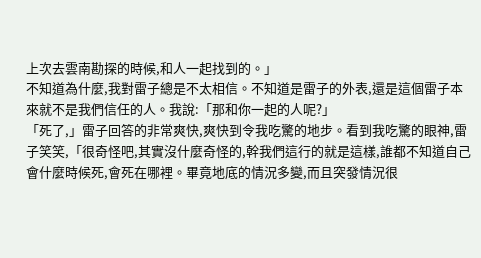上次去雲南勘探的時候,和人一起找到的。」
不知道為什麼,我對雷子總是不太相信。不知道是雷子的外表,還是這個雷子本來就不是我們信任的人。我說:「那和你一起的人呢?」
「死了,」雷子回答的非常爽快,爽快到令我吃驚的地步。看到我吃驚的眼神,雷子笑笑,「很奇怪吧,其實沒什麼奇怪的,幹我們這行的就是這樣,誰都不知道自己會什麼時候死,會死在哪裡。畢竟地底的情況多變,而且突發情況很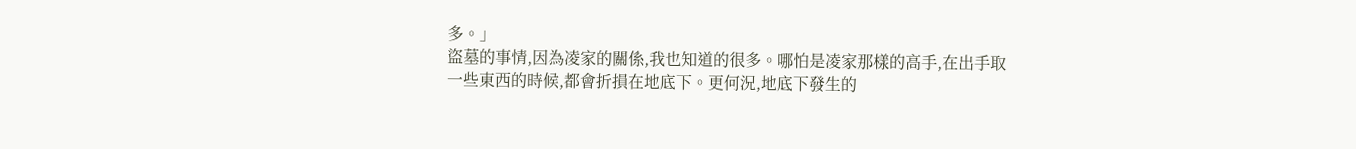多。」
盜墓的事情,因為凌家的關係,我也知道的很多。哪怕是凌家那樣的高手,在出手取一些東西的時候,都會折損在地底下。更何況,地底下發生的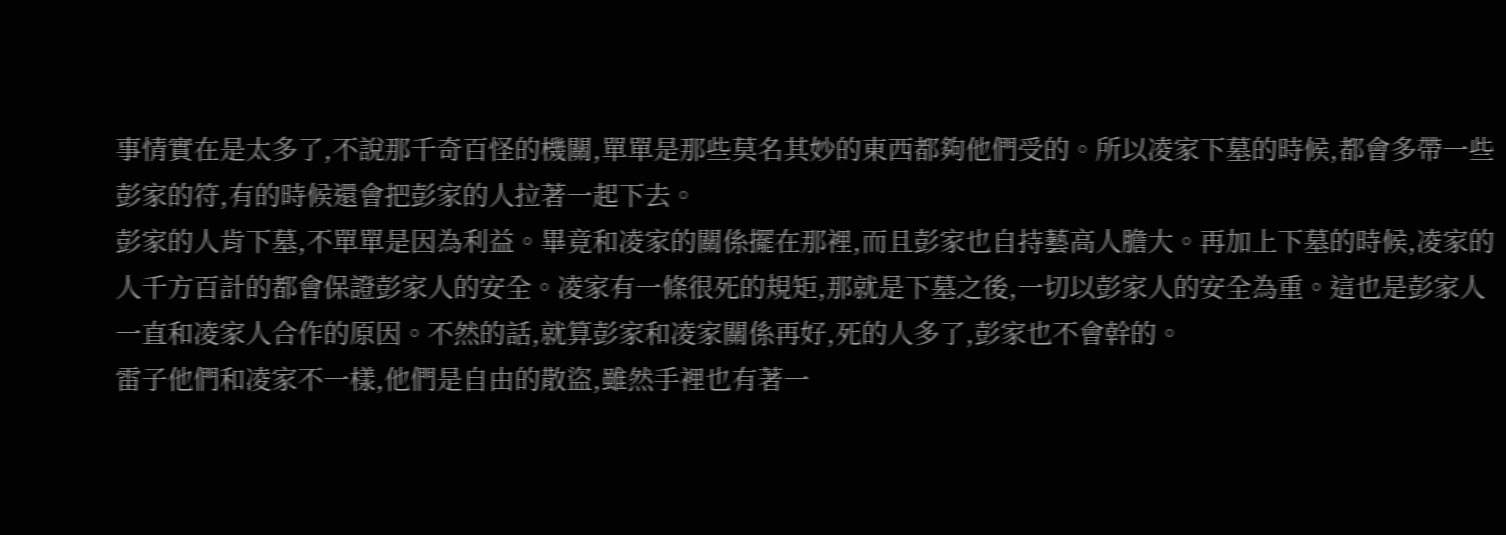事情實在是太多了,不說那千奇百怪的機關,單單是那些莫名其妙的東西都夠他們受的。所以凌家下墓的時候,都會多帶一些彭家的符,有的時候還會把彭家的人拉著一起下去。
彭家的人肯下墓,不單單是因為利益。畢竟和凌家的關係擺在那裡,而且彭家也自持藝高人膽大。再加上下墓的時候,凌家的人千方百計的都會保證彭家人的安全。凌家有一條很死的規矩,那就是下墓之後,一切以彭家人的安全為重。這也是彭家人一直和凌家人合作的原因。不然的話,就算彭家和凌家關係再好,死的人多了,彭家也不會幹的。
雷子他們和凌家不一樣,他們是自由的散盜,雖然手裡也有著一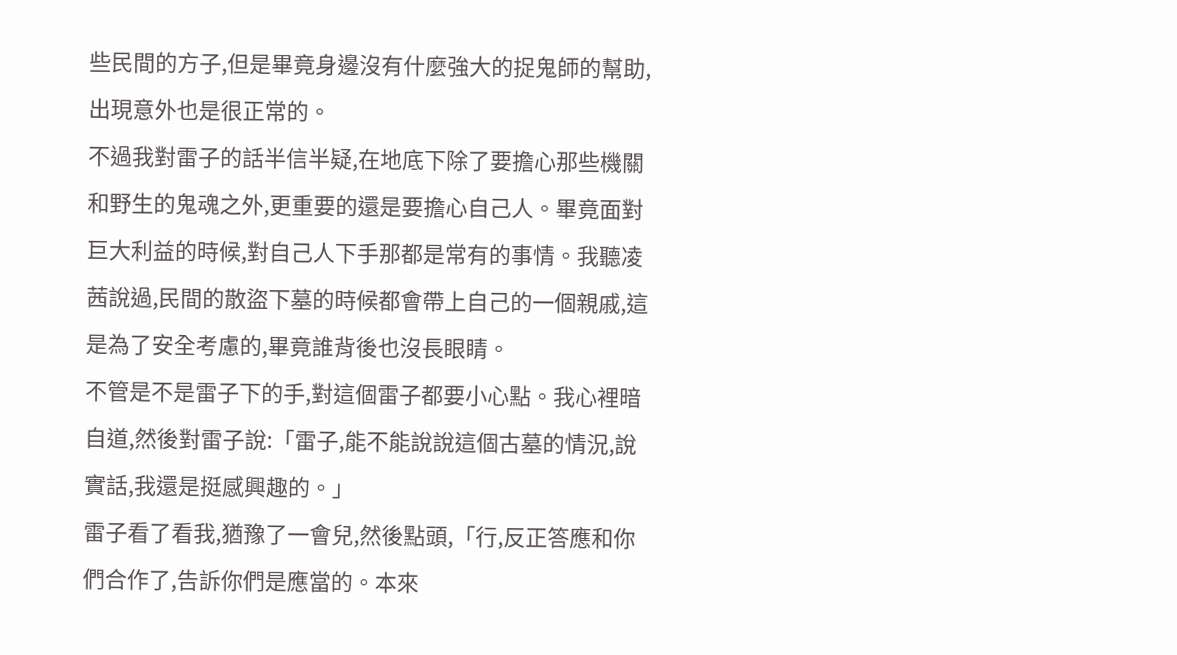些民間的方子,但是畢竟身邊沒有什麼強大的捉鬼師的幫助,出現意外也是很正常的。
不過我對雷子的話半信半疑,在地底下除了要擔心那些機關和野生的鬼魂之外,更重要的還是要擔心自己人。畢竟面對巨大利益的時候,對自己人下手那都是常有的事情。我聽凌茜說過,民間的散盜下墓的時候都會帶上自己的一個親戚,這是為了安全考慮的,畢竟誰背後也沒長眼睛。
不管是不是雷子下的手,對這個雷子都要小心點。我心裡暗自道,然後對雷子說:「雷子,能不能說說這個古墓的情況,說實話,我還是挺感興趣的。」
雷子看了看我,猶豫了一會兒,然後點頭,「行,反正答應和你們合作了,告訴你們是應當的。本來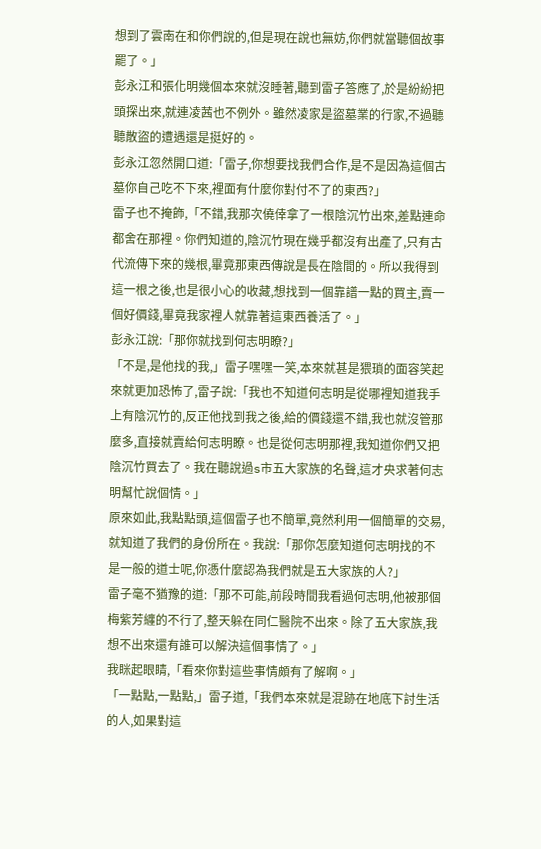想到了雲南在和你們說的,但是現在說也無妨,你們就當聽個故事罷了。」
彭永江和張化明幾個本來就沒睡著,聽到雷子答應了,於是紛紛把頭探出來,就連凌茜也不例外。雖然凌家是盜墓業的行家,不過聽聽散盜的遭遇還是挺好的。
彭永江忽然開口道:「雷子,你想要找我們合作,是不是因為這個古墓你自己吃不下來,裡面有什麼你對付不了的東西?」
雷子也不掩飾,「不錯,我那次僥倖拿了一根陰沉竹出來,差點連命都舍在那裡。你們知道的,陰沉竹現在幾乎都沒有出產了,只有古代流傳下來的幾根,畢竟那東西傳說是長在陰間的。所以我得到這一根之後,也是很小心的收藏,想找到一個靠譜一點的買主,賣一個好價錢,畢竟我家裡人就靠著這東西養活了。」
彭永江說:「那你就找到何志明瞭?」
「不是,是他找的我,」雷子嘿嘿一笑,本來就甚是猥瑣的面容笑起來就更加恐怖了,雷子說:「我也不知道何志明是從哪裡知道我手上有陰沉竹的,反正他找到我之後,給的價錢還不錯,我也就沒管那麼多,直接就賣給何志明瞭。也是從何志明那裡,我知道你們又把陰沉竹買去了。我在聽說過s市五大家族的名聲,這才央求著何志明幫忙說個情。」
原來如此,我點點頭,這個雷子也不簡單,竟然利用一個簡單的交易,就知道了我們的身份所在。我說:「那你怎麼知道何志明找的不是一般的道士呢,你憑什麼認為我們就是五大家族的人?」
雷子毫不猶豫的道:「那不可能,前段時間我看過何志明,他被那個梅紫芳纏的不行了,整天躲在同仁醫院不出來。除了五大家族,我想不出來還有誰可以解決這個事情了。」
我眯起眼睛,「看來你對這些事情頗有了解啊。」
「一點點,一點點,」雷子道,「我們本來就是混跡在地底下討生活的人,如果對這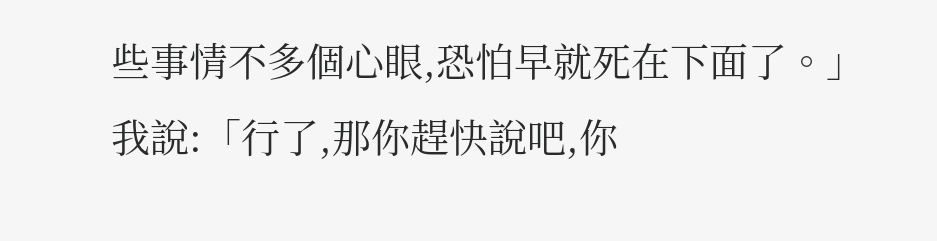些事情不多個心眼,恐怕早就死在下面了。」
我說:「行了,那你趕快說吧,你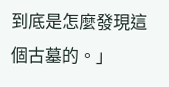到底是怎麼發現這個古墓的。」